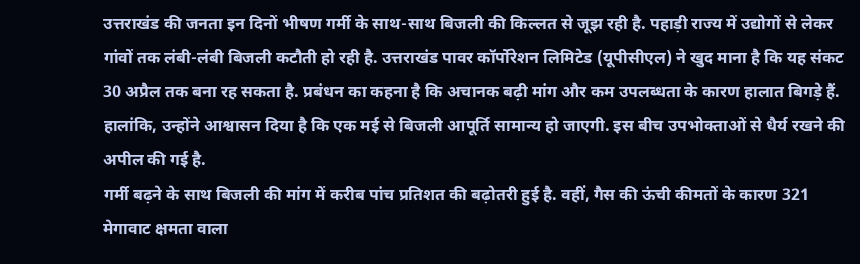उत्तराखंड की जनता इन दिनों भीषण गर्मी के साथ-साथ बिजली की किल्लत से जूझ रही है. पहाड़ी राज्य में उद्योगों से लेकर गांवों तक लंबी-लंबी बिजली कटौती हो रही है. उत्तराखंड पावर कॉर्पोरेशन लिमिटेड (यूपीसीएल) ने खुद माना है कि यह संकट 30 अप्रैल तक बना रह सकता है. प्रबंधन का कहना है कि अचानक बढ़ी मांग और कम उपलब्धता के कारण हालात बिगड़े हैं. हालांकि, उन्होंने आश्वासन दिया है कि एक मई से बिजली आपूर्ति सामान्य हो जाएगी. इस बीच उपभोक्ताओं से धैर्य रखने की अपील की गई है.
गर्मी बढ़ने के साथ बिजली की मांग में करीब पांच प्रतिशत की बढ़ोतरी हुई है. वहीं, गैस की ऊंची कीमतों के कारण 321 मेगावाट क्षमता वाला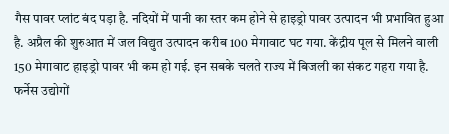गैस पावर प्लांट बंद पड़ा है. नदियों में पानी का स्तर कम होने से हाइड्रो पावर उत्पादन भी प्रभावित हुआ है. अप्रैल की शुरुआत में जल विद्युत उत्पादन करीब 100 मेगावाट घट गया. केंद्रीय पूल से मिलने वाली 150 मेगावाट हाइड्रो पावर भी कम हो गई. इन सबके चलते राज्य में बिजली का संकट गहरा गया है. फर्नेस उद्योगों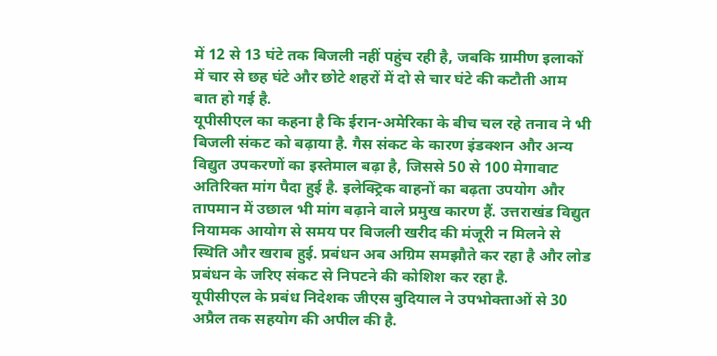में 12 से 13 घंटे तक बिजली नहीं पहुंच रही है, जबकि ग्रामीण इलाकों में चार से छह घंटे और छोटे शहरों में दो से चार घंटे की कटौती आम बात हो गई है.
यूपीसीएल का कहना है कि ईरान-अमेरिका के बीच चल रहे तनाव ने भी बिजली संकट को बढ़ाया है. गैस संकट के कारण इंडक्शन और अन्य विद्युत उपकरणों का इस्तेमाल बढ़ा है, जिससे 50 से 100 मेगावाट अतिरिक्त मांग पैदा हुई है. इलेक्ट्रिक वाहनों का बढ़ता उपयोग और तापमान में उछाल भी मांग बढ़ाने वाले प्रमुख कारण हैं. उत्तराखंड विद्युत नियामक आयोग से समय पर बिजली खरीद की मंजूरी न मिलने से स्थिति और खराब हुई. प्रबंधन अब अग्रिम समझौते कर रहा है और लोड प्रबंधन के जरिए संकट से निपटने की कोशिश कर रहा है.
यूपीसीएल के प्रबंध निदेशक जीएस बुदियाल ने उपभोक्ताओं से 30 अप्रैल तक सहयोग की अपील की है.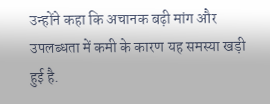उन्होंने कहा कि अचानक बढ़ी मांग और उपलब्धता में कमी के कारण यह समस्या खड़ी हुई है.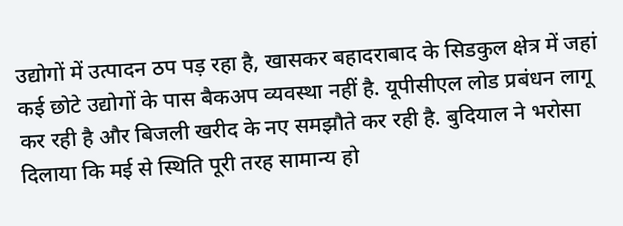उद्योगों में उत्पादन ठप पड़ रहा है, खासकर बहादराबाद के सिडकुल क्षेत्र में जहां कई छोटे उद्योगों के पास बैकअप व्यवस्था नहीं है. यूपीसीएल लोड प्रबंधन लागू कर रही है और बिजली खरीद के नए समझौते कर रही है. बुदियाल ने भरोसा दिलाया कि मई से स्थिति पूरी तरह सामान्य हो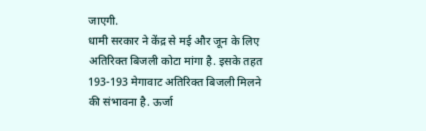जाएगी.
धामी सरकार ने केंद्र से मई और जून के लिए अतिरिक्त बिजली कोटा मांगा है. इसके तहत 193-193 मेगावाट अतिरिक्त बिजली मिलने की संभावना है. ऊर्जा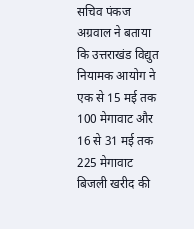सचिव पंकज अग्रवाल ने बताया कि उत्तराखंड विद्युत नियामक आयोग ने एक से 15 मई तक 100 मेगावाट और 16 से 31 मई तक 225 मेगावाट बिजली खरीद की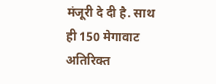मंजूरी दे दी है. साथ ही 150 मेगावाट अतिरिक्त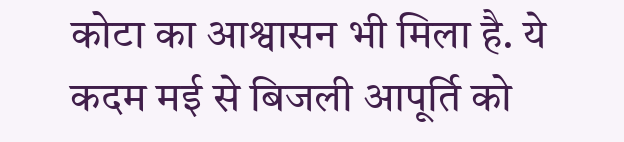कोटा का आश्वासन भी मिला है. ये कदम मई से बिजली आपूर्ति को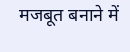मजबूत बनाने में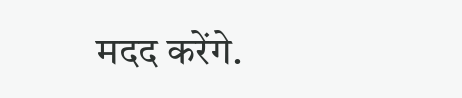मदद करेंगे.